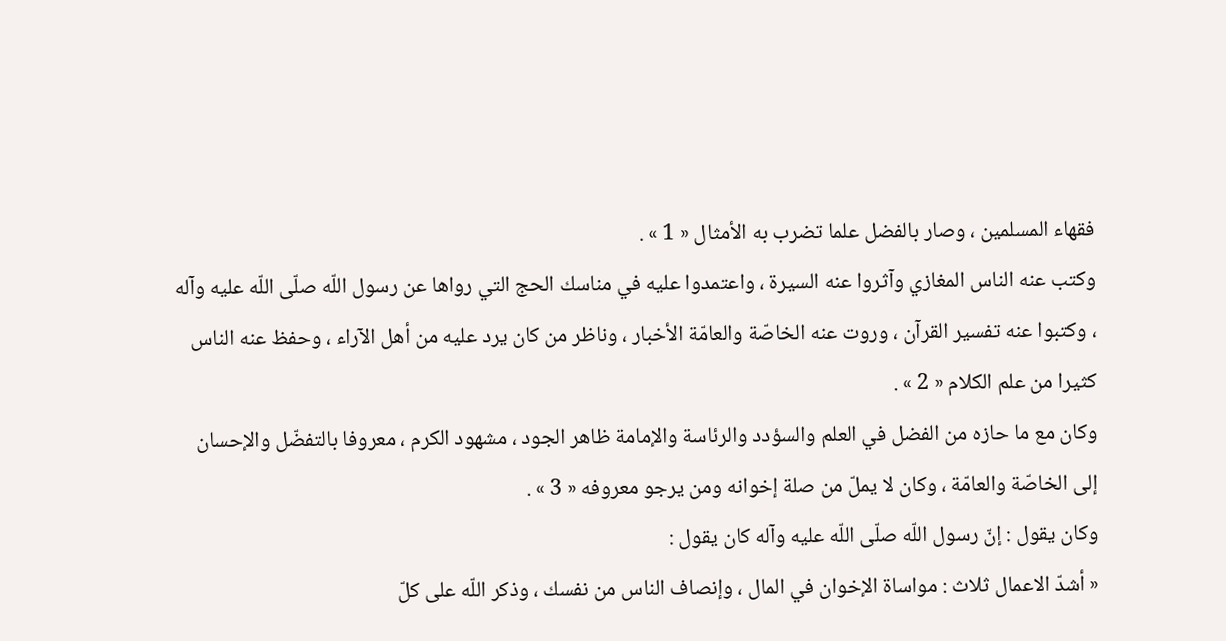فقهاء المسلمين ، وصار بالفضل علما تضرب به الأمثال « 1 » .
وكتب عنه الناس المغازي وآثروا عنه السيرة ، واعتمدوا عليه في مناسك الحج التي رواها عن رسول اللّه صلّى اللّه عليه وآله ، وكتبوا عنه تفسير القرآن ، وروت عنه الخاصّة والعامّة الأخبار ، وناظر من كان يرد عليه من أهل الآراء ، وحفظ عنه الناس كثيرا من علم الكلام « 2 » .
وكان مع ما حازه من الفضل في العلم والسؤدد والرئاسة والإمامة ظاهر الجود ، مشهود الكرم ، معروفا بالتفضّل والإحسان إلى الخاصّة والعامّة ، وكان لا يملّ من صلة إخوانه ومن يرجو معروفه « 3 » .
وكان يقول : إنّ رسول اللّه صلّى اللّه عليه وآله كان يقول :
« أشدّ الاعمال ثلاث : مواساة الإخوان في المال ، وإنصاف الناس من نفسك ، وذكر اللّه على كلّ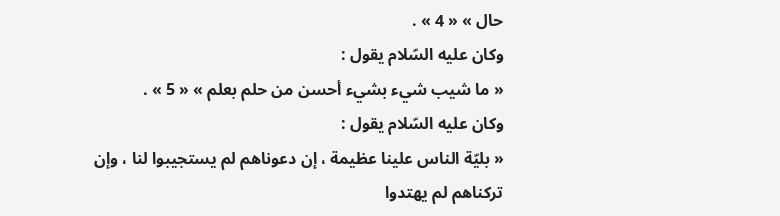حال » « 4 » .
وكان عليه السّلام يقول :
« ما شيب شيء بشيء أحسن من حلم بعلم » « 5 » .
وكان عليه السّلام يقول :
« بليّة الناس علينا عظيمة ، إن دعوناهم لم يستجيبوا لنا ، وإن تركناهم لم يهتدوا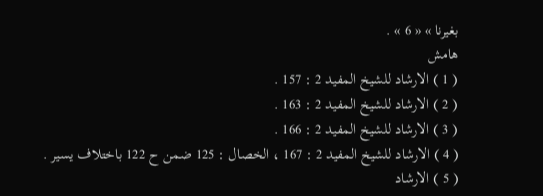بغيرنا » « 6 » .
هامش
( 1 ) الارشاد للشيخ المفيد 2 : 157 .
( 2 ) الارشاد للشيخ المفيد 2 : 163 .
( 3 ) الارشاد للشيخ المفيد 2 : 166 .
( 4 ) الارشاد للشيخ المفيد 2 : 167 ، الخصال : 125 ضمن ح 122 باختلاف يسير .
( 5 ) الارشاد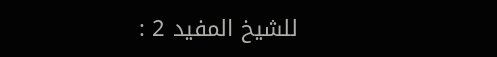للشيخ المفيد 2 :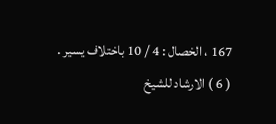167 ، الخصال : 4 / 10 باختلاف يسير .
( 6 ) الارشاد للشيخ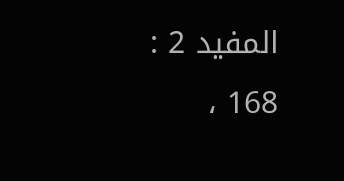المفيد 2 : 168 ،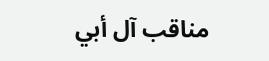مناقب آل أبي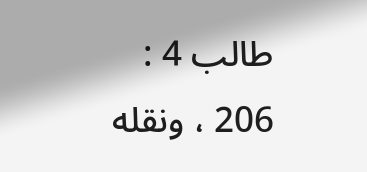طالب 4 : 206 ، ونقله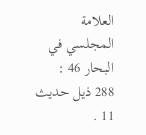العلامة المجلسي في البحار 46 :
288 ذيل حديث 11 .